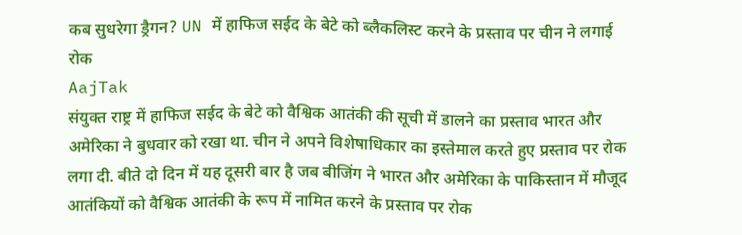कब सुधरेगा ड्रैगन? UN में हाफिज सईद के बेटे को ब्लैकलिस्ट करने के प्रस्ताव पर चीन ने लगाई रोक
AajTak
संयुक्त राष्ट्र में हाफिज सईद के बेटे को वैश्विक आतंकी की सूची में डालने का प्रस्ताव भारत और अमेरिका ने बुधवार को रखा था. चीन ने अपने विशेषाधिकार का इस्तेमाल करते हुए प्रस्ताव पर रोक लगा दी. बीते दो दिन में यह दूसरी बार है जब बीजिंग ने भारत और अमेरिका के पाकिस्तान में मौजूद आतंकियों को वैश्विक आतंकी के रूप में नामित करने के प्रस्ताव पर रोक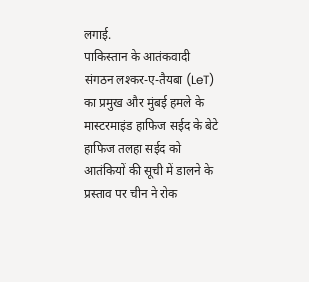लगाई.
पाकिस्तान के आतंकवादी संगठन लश्कर-ए-तैयबा (LeT) का प्रमुख और मुंबई हमले के मास्टरमाइंड हाफिज सईद के बेटे हाफिज तलहा सईद को आतंकियों की सूची में डालने के प्रस्ताव पर चीन ने रोक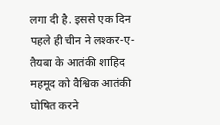लगा दी है. इससे एक दिन पहले ही चीन ने लश्कर-ए-तैयबा के आतंकी शाहिद महमूद को वैश्विक आतंकी घोषित करने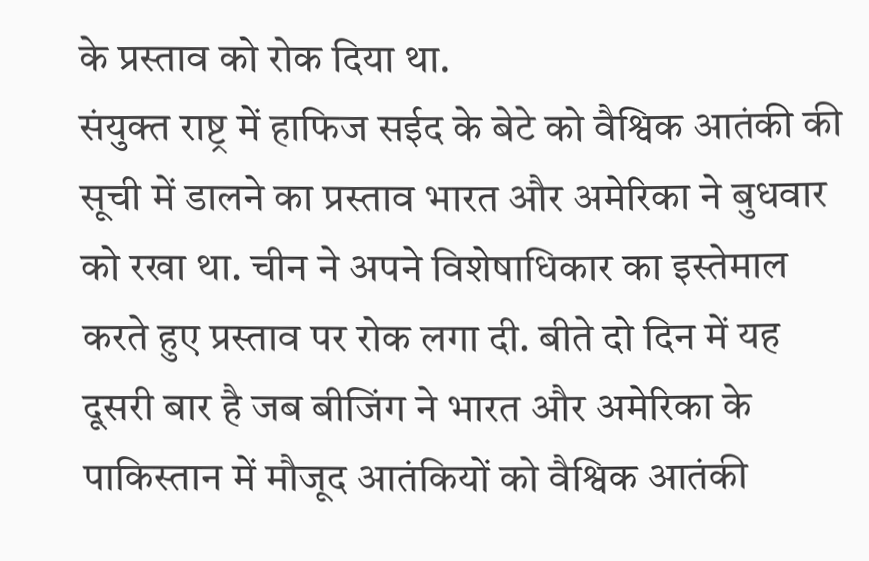के प्रस्ताव को रोक दिया था.
संयुक्त राष्ट्र में हाफिज सईद के बेटे को वैश्विक आतंकी की सूची में डालने का प्रस्ताव भारत और अमेरिका ने बुधवार को रखा था. चीन ने अपने विशेषाधिकार का इस्तेमाल करते हुए प्रस्ताव पर रोक लगा दी. बीते दो दिन में यह दूसरी बार है जब बीजिंग ने भारत और अमेरिका के पाकिस्तान में मौजूद आतंकियों को वैश्विक आतंकी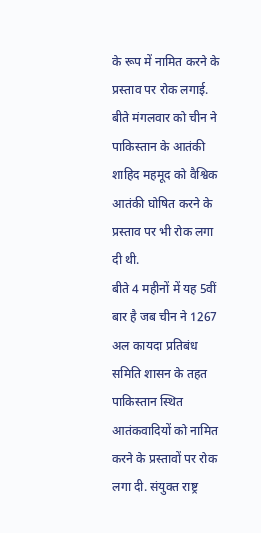के रूप में नामित करने के प्रस्ताव पर रोक लगाई. बीते मंगलवार को चीन ने पाकिस्तान के आतंकी शाहिद महमूद को वैश्विक आतंकी घोषित करने के प्रस्ताव पर भी रोक लगा दी थी.
बीते 4 महीनों में यह 5वीं बार है जब चीन ने 1267 अल कायदा प्रतिबंध समिति शासन के तहत पाकिस्तान स्थित आतंकवादियों को नामित करने के प्रस्तावों पर रोक लगा दी. संयुक्त राष्ट्र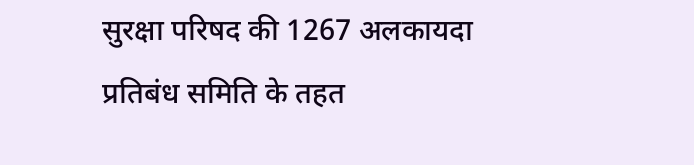सुरक्षा परिषद की 1267 अलकायदा प्रतिबंध समिति के तहत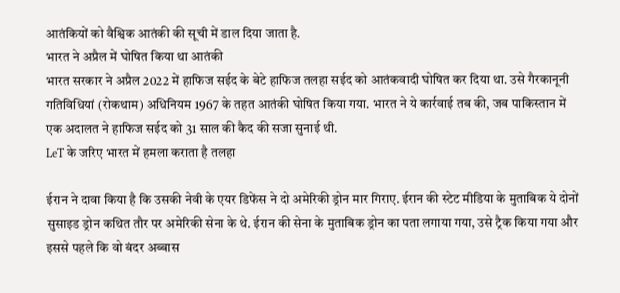आतंकियों को वैश्विक आतंकी की सूची में डाल दिया जाता है.
भारत ने अप्रैल में घोषित किया था आतंकी
भारत सरकार ने अप्रैल 2022 में हाफिज सईद के बेटे हाफिज तलहा सईद को आतंकवादी घोषित कर दिया था. उसे गैरकानूनी गतिविधियां (रोकथाम) अधिनियम 1967 के तहत आतंकी घोषित किया गया. भारत ने ये कार्रवाई तब की, जब पाकिस्तान में एक अदालत ने हाफिज सईद को 31 साल की कैद की सजा सुनाई थी.
LeT के जरिए भारत में हमला कराता है तलहा

ईरान ने दावा किया है कि उसकी नेवी के एयर डिफेंस ने दो अमेरिकी ड्रोन मार गिराए. ईरान की स्टेट मीडिया के मुताबिक ये दोनों सुसाइड ड्रोन कथित तौर पर अमेरिकी सेना के थे. ईरान की सेना के मुताबिक ड्रोन का पता लगाया गया, उसे ट्रैक किया गया और इससे पहले कि वो बंदर अब्बास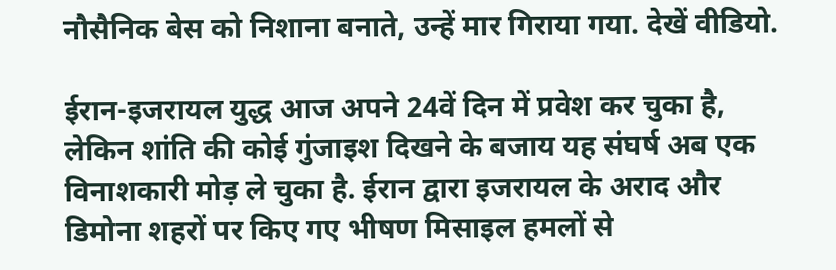नौसैनिक बेस को निशाना बनाते, उन्हें मार गिराया गया. देखें वीडियो.

ईरान-इजरायल युद्ध आज अपने 24वें दिन में प्रवेश कर चुका है, लेकिन शांति की कोई गुंजाइश दिखने के बजाय यह संघर्ष अब एक विनाशकारी मोड़ ले चुका है. ईरान द्वारा इजरायल के अराद और डिमोना शहरों पर किए गए भीषण मिसाइल हमलों से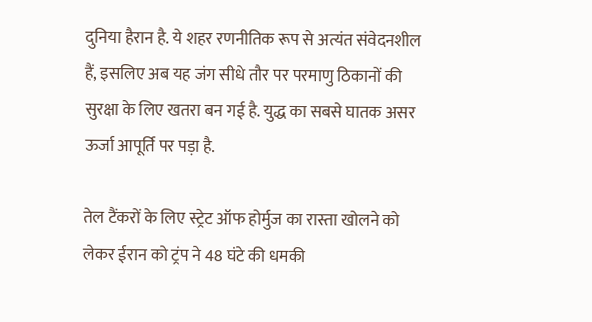दुनिया हैरान है. ये शहर रणनीतिक रूप से अत्यंत संवेदनशील हैं, इसलिए अब यह जंग सीधे तौर पर परमाणु ठिकानों की सुरक्षा के लिए खतरा बन गई है. युद्ध का सबसे घातक असर ऊर्जा आपूर्ति पर पड़ा है.

तेल टैंकरों के लिए स्ट्रेट ऑफ होर्मुज का रास्ता खोलने को लेकर ईरान को ट्रंप ने 48 घंटे की धमकी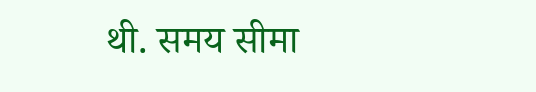थी. समय सीमा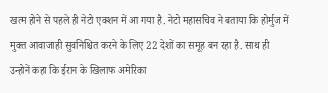खत्म होने से पहले ही नेटो एक्शन में आ गया है. नेटो महासचिव ने बताया कि होर्मुज में मुक्त आवाजाही सुवनिश्चित करने के लिए 22 देशों का समूह बन रहा है. साथ ही उन्होनें कहा कि ईरान के खिलाफ अमेरिका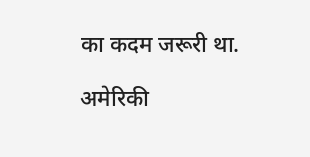का कदम जरूरी था.

अमेरिकी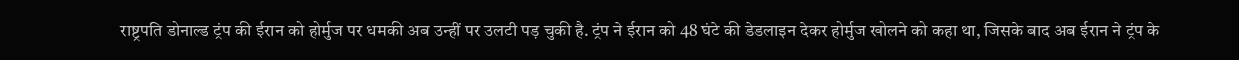राष्ट्रपति डोनाल्ड ट्रंप की ईरान को होर्मुज पर धमकी अब उन्हीं पर उलटी पड़ चुकी है. ट्रंप ने ईरान को 48 घंटे की डेडलाइन देकर होर्मुज खोलने को कहा था, जिसके बाद अब ईरान ने ट्रंप के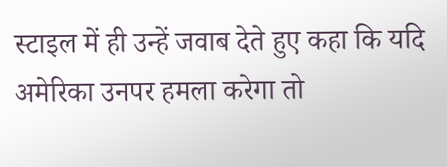स्टाइल में ही उन्हें जवाब देते हुए कहा कि यदि अमेरिका उनपर हमला करेगा तो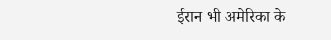ईरान भी अमेरिका के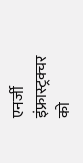एनर्जी इंफ्रास्ट्रक्चर को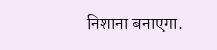निशाना बनाएगा.